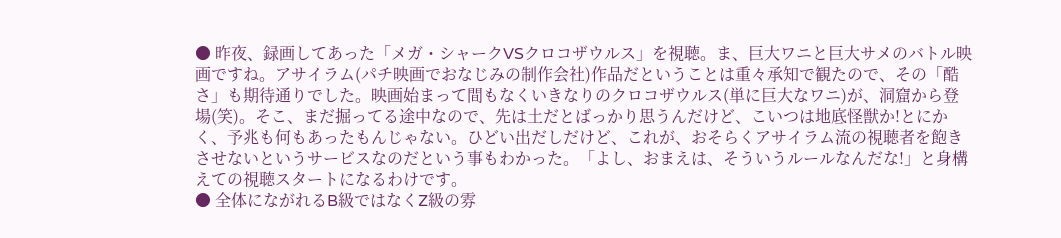● 昨夜、録画してあった「メガ・シャークVSクロコザウルス」を視聴。ま、巨大ワニと巨大サメのバトル映画ですね。アサイラム(パチ映画でおなじみの制作会社)作品だということは重々承知で観たので、その「酷さ」も期待通りでした。映画始まって間もなくいきなりのクロコザウルス(単に巨大なワニ)が、洞窟から登場(笑)。そこ、まだ掘ってる途中なので、先は土だとばっかり思うんだけど、こいつは地底怪獣か!とにかく、予兆も何もあったもんじゃない。ひどい出だしだけど、これが、おそらくアサイラム流の視聴者を飽きさせないというサービスなのだという事もわかった。「よし、おまえは、そういうルールなんだな!」と身構えての視聴スタートになるわけです。
● 全体にながれるB級ではなくZ級の雰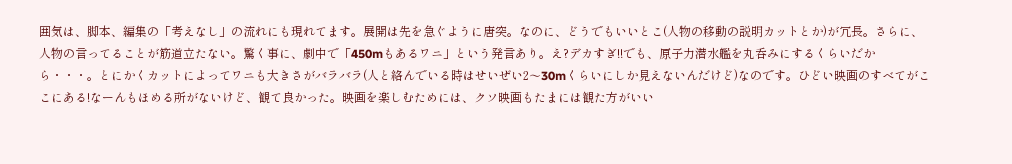囲気は、脚本、編集の「考えなし」の流れにも現れてます。展開は先を急ぐように唐突。なのに、どうでもいいとこ(人物の移動の説明カットとか)が冗長。さらに、人物の言ってることが筋道立たない。驚く事に、劇中で「450mもあるワニ」という発言あり。え?デカすぎ!!でも、原子力潜水艦を丸呑みにするくらいだから・・・。とにかくカットによってワニも大きさがバラバラ(人と絡んでいる時はせいぜい2〜30mくらいにしか見えないんだけど)なのです。ひどい映画のすべてがここにある!なーんもほめる所がないけど、観て良かった。映画を楽しむためには、クソ映画もたまには観た方がいい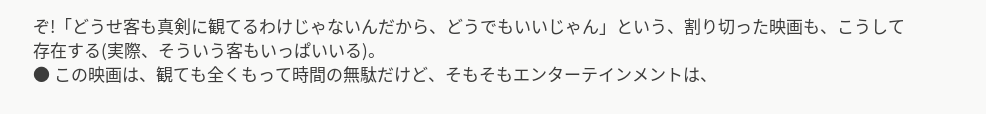ぞ!「どうせ客も真剣に観てるわけじゃないんだから、どうでもいいじゃん」という、割り切った映画も、こうして存在する(実際、そういう客もいっぱいいる)。
● この映画は、観ても全くもって時間の無駄だけど、そもそもエンターテインメントは、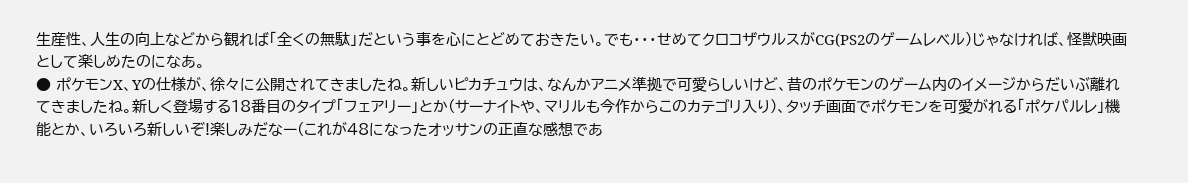生産性、人生の向上などから観れば「全くの無駄」だという事を心にとどめておきたい。でも・・・せめてクロコザウルスがCG(PS2のゲームレベル)じゃなければ、怪獣映画として楽しめたのになあ。
● ポケモンX、Yの仕様が、徐々に公開されてきましたね。新しいピカチュウは、なんかアニメ準拠で可愛らしいけど、昔のポケモンのゲーム内のイメージからだいぶ離れてきましたね。新しく登場する18番目のタイプ「フェアリー」とか(サーナイトや、マリルも今作からこのカテゴリ入り)、タッチ画面でポケモンを可愛がれる「ポケパルレ」機能とか、いろいろ新しいぞ!楽しみだなー(これが48になったオッサンの正直な感想であ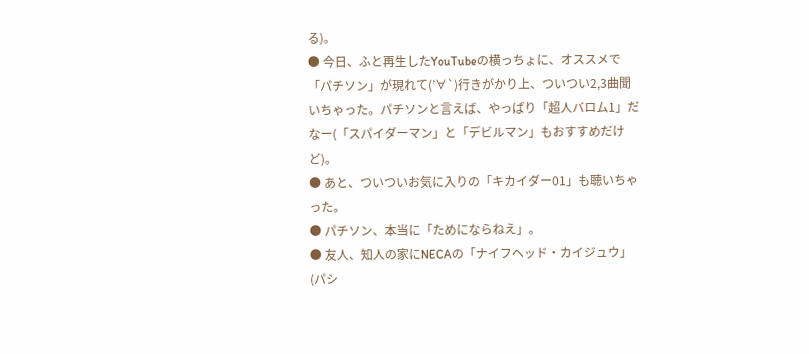る)。
● 今日、ふと再生したYouTubeの横っちょに、オススメで「パチソン」が現れて(’∀`)行きがかり上、ついつい2,3曲聞いちゃった。パチソンと言えば、やっぱり「超人バロム1」だなー(「スパイダーマン」と「デビルマン」もおすすめだけど)。
● あと、ついついお気に入りの「キカイダー01」も聴いちゃった。
● パチソン、本当に「ためにならねえ」。
● 友人、知人の家にNECAの「ナイフヘッド・カイジュウ」(パシ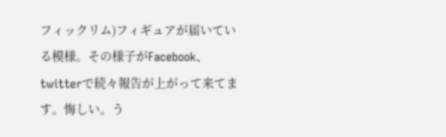フィックリム)フィギュアが届いている模様。その様子がFacebook、twitterで続々報告が上がって来てます。悔しい。う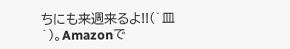ちにも来週来るよ!!(`皿´)。Amazonで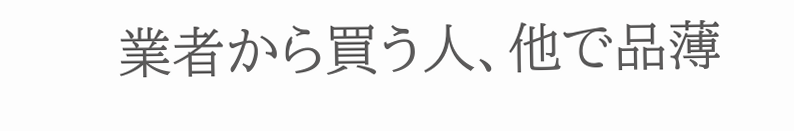業者から買う人、他で品薄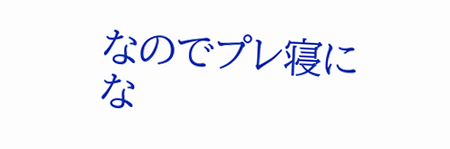なのでプレ寝にな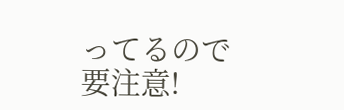ってるので要注意!